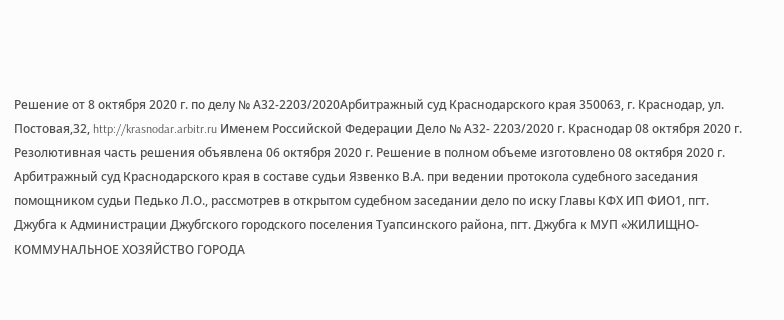Решение от 8 октября 2020 г. по делу № А32-2203/2020Арбитражный суд Краснодарского края 350063, г. Краснодар, ул. Постовая,32, http://krasnodar.arbitr.ru Именем Российской Федерации Дело № А32- 2203/2020 г. Краснодар 08 октября 2020 г. Резолютивная часть решения объявлена 06 октября 2020 г. Решение в полном объеме изготовлено 08 октября 2020 г. Арбитражный суд Краснодарского края в составе судьи Язвенко В.А. при ведении протокола судебного заседания помощником судьи Педько Л.О., рассмотрев в открытом судебном заседании дело по иску Главы КФХ ИП ФИО1, пгт. Джубга к Администрации Джубгского городского поселения Туапсинского района, пгт. Джубга к МУП «ЖИЛИЩНО-КОММУНАЛЬНОЕ ХОЗЯЙСТВО ГОРОДА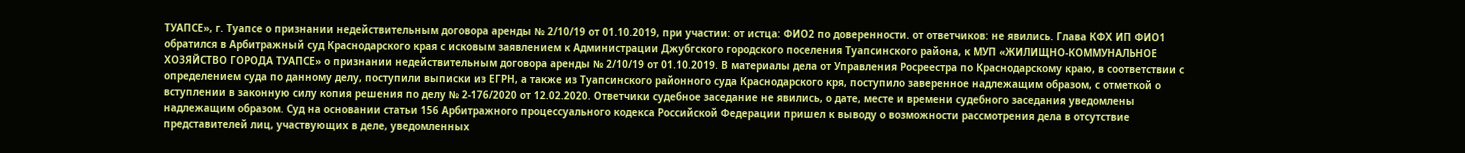ТУАПСЕ», г. Туапсе о признании недействительным договора аренды № 2/10/19 от 01.10.2019, при участии: от истца: ФИО2 по доверенности. от ответчиков: не явились. Глава КФХ ИП ФИО1 обратился в Арбитражный суд Краснодарского края с исковым заявлением к Администрации Джубгского городского поселения Туапсинского района, к МУП «ЖИЛИЩНО-КОММУНАЛЬНОЕ ХОЗЯЙСТВО ГОРОДА ТУАПСЕ» о признании недействительным договора аренды № 2/10/19 от 01.10.2019. В материалы дела от Управления Росреестра по Краснодарскому краю, в соответствии с определением суда по данному делу, поступили выписки из ЕГРН, а также из Туапсинского районного суда Краснодарского кря, поступило заверенное надлежащим образом, с отметкой о вступлении в законную силу копия решения по делу № 2-176/2020 от 12.02.2020. Ответчики судебное заседание не явились, о дате, месте и времени судебного заседания уведомлены надлежащим образом. Суд на основании статьи 156 Арбитражного процессуального кодекса Российской Федерации пришел к выводу о возможности рассмотрения дела в отсутствие представителей лиц, участвующих в деле, уведомленных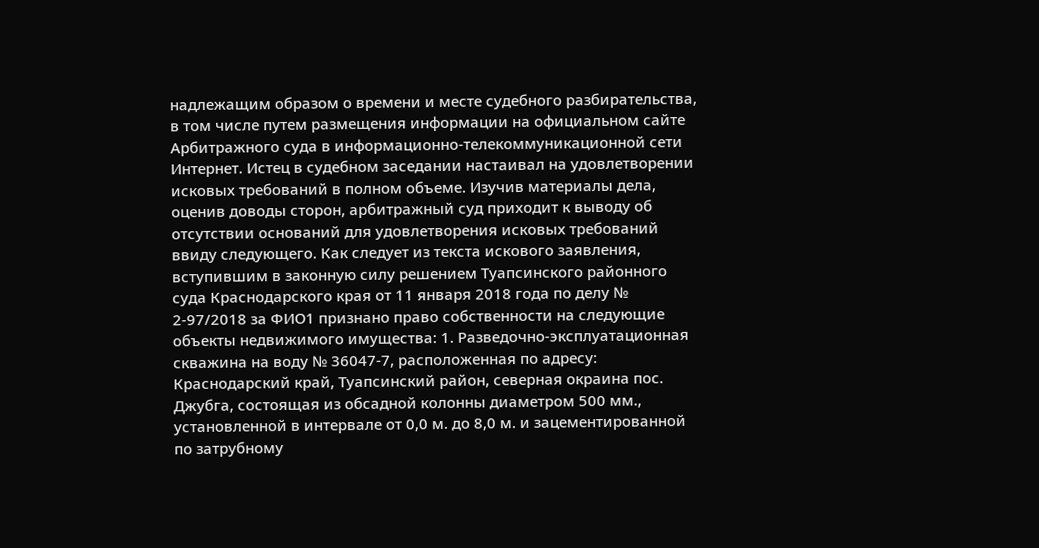надлежащим образом о времени и месте судебного разбирательства, в том числе путем размещения информации на официальном сайте Арбитражного суда в информационно-телекоммуникационной сети Интернет. Истец в судебном заседании настаивал на удовлетворении исковых требований в полном объеме. Изучив материалы дела, оценив доводы сторон, арбитражный суд приходит к выводу об отсутствии оснований для удовлетворения исковых требований ввиду следующего. Как следует из текста искового заявления, вступившим в законную силу решением Туапсинского районного суда Краснодарского края от 11 января 2018 года по делу № 2-97/2018 за ФИО1 признано право собственности на следующие объекты недвижимого имущества: 1. Разведочно-эксплуатационная скважина на воду № 36047-7, расположенная по адресу: Краснодарский край, Туапсинский район, северная окраина пос. Джубга, состоящая из обсадной колонны диаметром 500 мм., установленной в интервале от 0,0 м. до 8,0 м. и зацементированной по затрубному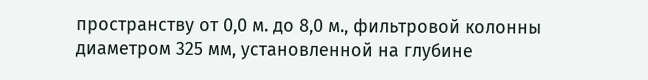пространству от 0,0 м. до 8,0 м., фильтровой колонны диаметром 325 мм, установленной на глубине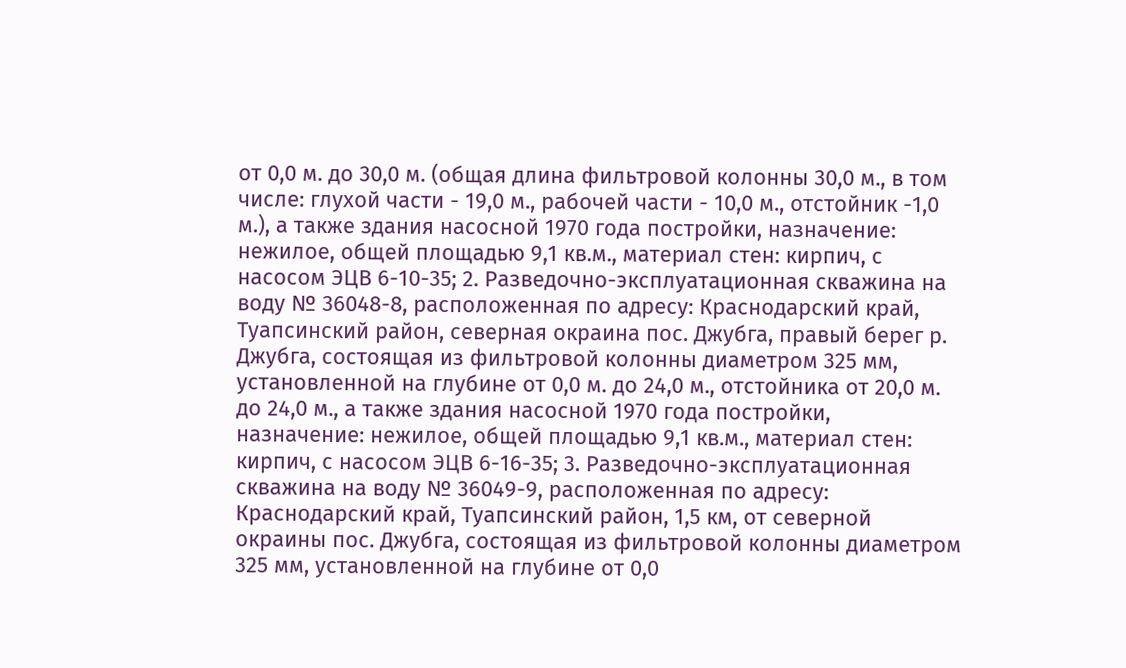от 0,0 м. до 30,0 м. (общая длина фильтровой колонны 30,0 м., в том числе: глухой части - 19,0 м., рабочей части - 10,0 м., отстойник -1,0 м.), а также здания насосной 1970 года постройки, назначение: нежилое, общей площадью 9,1 кв.м., материал стен: кирпич, с насосом ЭЦВ 6-10-35; 2. Разведочно-эксплуатационная скважина на воду № 36048-8, расположенная по адресу: Краснодарский край, Туапсинский район, северная окраина пос. Джубга, правый берег р. Джубга, состоящая из фильтровой колонны диаметром 325 мм, установленной на глубине от 0,0 м. до 24,0 м., отстойника от 20,0 м. до 24,0 м., а также здания насосной 1970 года постройки, назначение: нежилое, общей площадью 9,1 кв.м., материал стен: кирпич, с насосом ЭЦВ 6-16-35; 3. Разведочно-эксплуатационная скважина на воду № 36049-9, расположенная по адресу: Краснодарский край, Туапсинский район, 1,5 км, от северной окраины пос. Джубга, состоящая из фильтровой колонны диаметром 325 мм, установленной на глубине от 0,0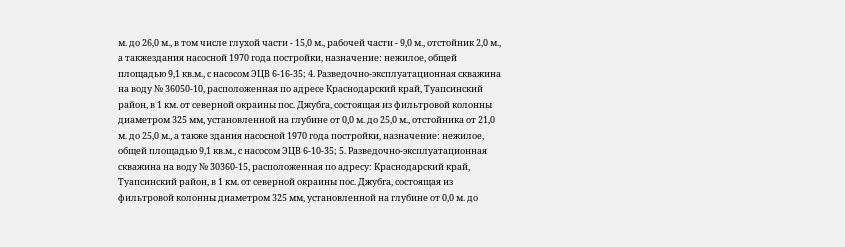м. до 26,0 м., в том числе глухой части - 15,0 м., рабочей части - 9,0 м., отстойник 2,0 м., а такжездания насосной 1970 года постройки, назначение: нежилое, общей площадью 9,1 кв.м., с насосом ЭЦВ 6-16-35; 4. Разведочно-эксплуатационная скважина на воду № 36050-10, расположенная по адресе Краснодарский край, Туапсинский район, в 1 км. от северной окраины пос. Джубга, состоящая из фильтровой колонны диаметром 325 мм, установленной на глубине от 0,0 м. до 25,0 м., отстойника от 21,0 м. до 25,0 м., а также здания насосной 1970 года постройки, назначение: нежилое, общей площадью 9,1 кв.м., с насосом ЭЦВ 6-10-35; 5. Разведочно-эксплуатационная скважина на воду № 30360-15, расположенная по адресу: Краснодарский край, Туапсинский район, в 1 км. от северной окраины пос. Джубга, состоящая из фильтровой колонны диаметром 325 мм, установленной на глубине от 0,0 м. до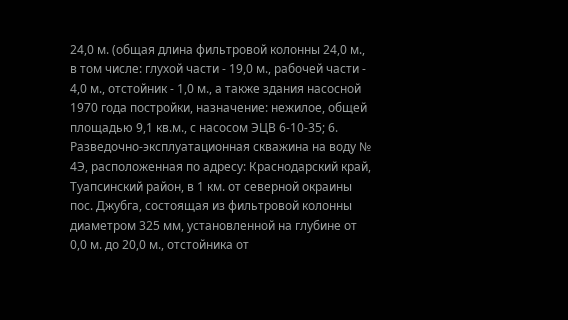24,0 м. (общая длина фильтровой колонны 24,0 м., в том числе: глухой части - 19,0 м., рабочей части - 4,0 м., отстойник - 1,0 м., а также здания насосной 1970 года постройки, назначение: нежилое, общей площадью 9,1 кв.м., с насосом ЭЦВ 6-10-35; 6. Разведочно-эксплуатационная скважина на воду № 4Э, расположенная по адресу: Краснодарский край, Туапсинский район, в 1 км. от северной окраины пос. Джубга, состоящая из фильтровой колонны диаметром 325 мм, установленной на глубине от 0,0 м. до 20,0 м., отстойника от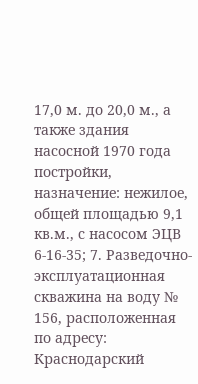17,0 м. до 20,0 м., а также здания насосной 1970 года постройки, назначение: нежилое, общей площадью 9,1 кв.м., с насосом ЭЦВ 6-16-35; 7. Разведочно-эксплуатационная скважина на воду № 156, расположенная по адресу: Краснодарский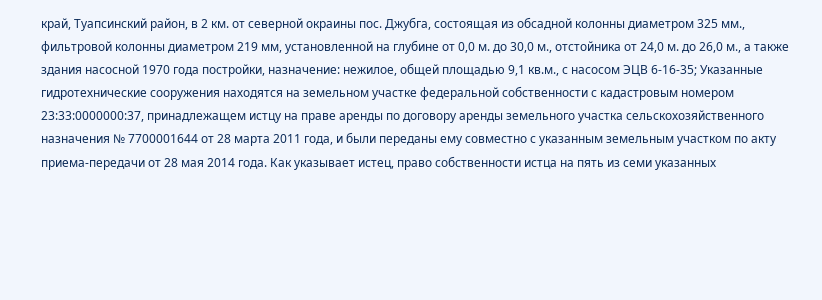край, Туапсинский район, в 2 км. от северной окраины пос. Джубга, состоящая из обсадной колонны диаметром 325 мм., фильтровой колонны диаметром 219 мм, установленной на глубине от 0,0 м. до 30,0 м., отстойника от 24,0 м. до 26,0 м., а также здания насосной 1970 года постройки, назначение: нежилое, общей площадью 9,1 кв.м., с насосом ЭЦВ 6-16-35; Указанные гидротехнические сооружения находятся на земельном участке федеральной собственности с кадастровым номером 23:33:0000000:37, принадлежащем истцу на праве аренды по договору аренды земельного участка сельскохозяйственного назначения № 7700001644 от 28 марта 2011 года, и были переданы ему совместно с указанным земельным участком по акту приема-передачи от 28 мая 2014 года. Как указывает истец, право собственности истца на пять из семи указанных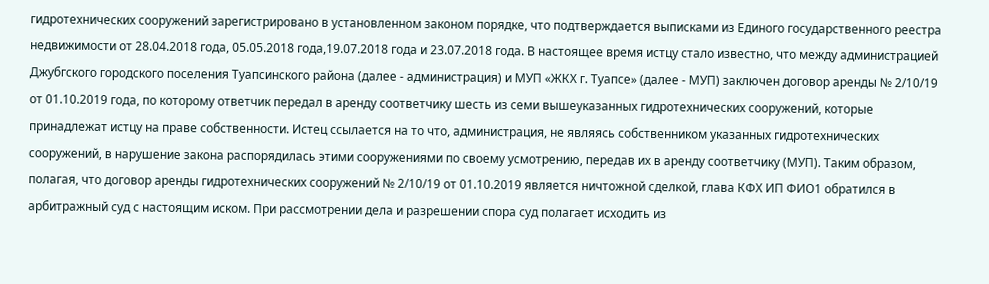гидротехнических сооружений зарегистрировано в установленном законом порядке, что подтверждается выписками из Единого государственного реестра недвижимости от 28.04.2018 года, 05.05.2018 года,19.07.2018 года и 23.07.2018 года. В настоящее время истцу стало известно, что между администрацией Джубгского городского поселения Туапсинского района (далее - администрация) и МУП «ЖКХ г. Туапсе» (далее - МУП) заключен договор аренды № 2/10/19 от 01.10.2019 года, по которому ответчик передал в аренду соответчику шесть из семи вышеуказанных гидротехнических сооружений, которые принадлежат истцу на праве собственности. Истец ссылается на то что, администрация, не являясь собственником указанных гидротехнических сооружений, в нарушение закона распорядилась этими сооружениями по своему усмотрению, передав их в аренду соответчику (МУП). Таким образом, полагая, что договор аренды гидротехнических сооружений № 2/10/19 от 01.10.2019 является ничтожной сделкой, глава КФХ ИП ФИО1 обратился в арбитражный суд с настоящим иском. При рассмотрении дела и разрешении спора суд полагает исходить из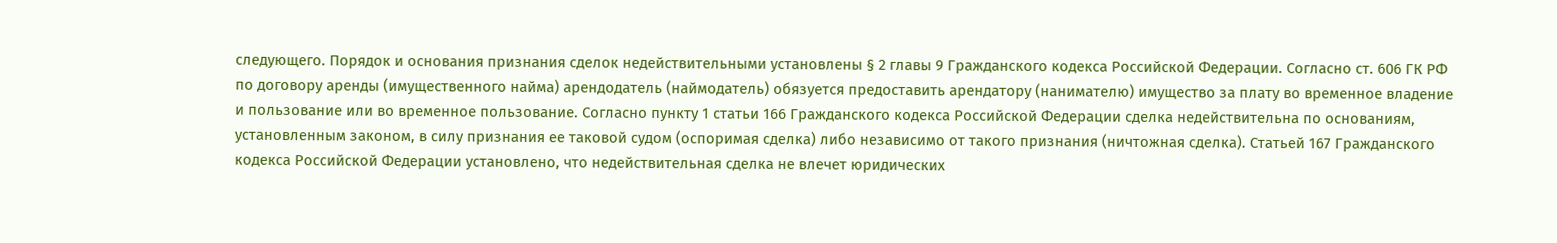следующего. Порядок и основания признания сделок недействительными установлены § 2 главы 9 Гражданского кодекса Российской Федерации. Согласно ст. 606 ГК РФ по договору аренды (имущественного найма) арендодатель (наймодатель) обязуется предоставить арендатору (нанимателю) имущество за плату во временное владение и пользование или во временное пользование. Согласно пункту 1 статьи 166 Гражданского кодекса Российской Федерации сделка недействительна по основаниям, установленным законом, в силу признания ее таковой судом (оспоримая сделка) либо независимо от такого признания (ничтожная сделка). Статьей 167 Гражданского кодекса Российской Федерации установлено, что недействительная сделка не влечет юридических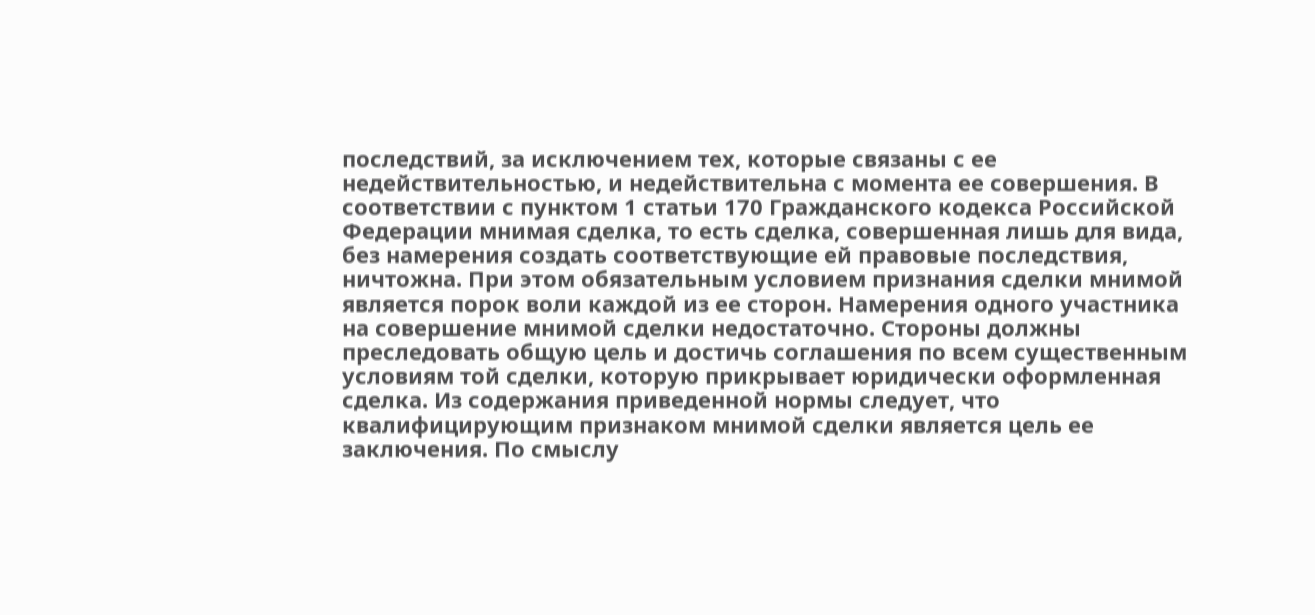последствий, за исключением тех, которые связаны с ее недействительностью, и недействительна с момента ее совершения. В соответствии с пунктом 1 статьи 170 Гражданского кодекса Российской Федерации мнимая сделка, то есть сделка, совершенная лишь для вида, без намерения создать соответствующие ей правовые последствия, ничтожна. При этом обязательным условием признания сделки мнимой является порок воли каждой из ее сторон. Намерения одного участника на совершение мнимой сделки недостаточно. Стороны должны преследовать общую цель и достичь соглашения по всем существенным условиям той сделки, которую прикрывает юридически оформленная сделка. Из содержания приведенной нормы следует, что квалифицирующим признаком мнимой сделки является цель ее заключения. По смыслу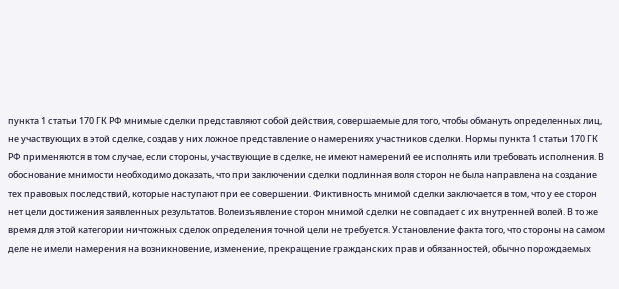пункта 1 статьи 170 ГК РФ мнимые сделки представляют собой действия, совершаемые для того, чтобы обмануть определенных лиц, не участвующих в этой сделке, создав у них ложное представление о намерениях участников сделки. Нормы пункта 1 статьи 170 ГК РФ применяются в том случае, если стороны, участвующие в сделке, не имеют намерений ее исполнять или требовать исполнения. В обоснование мнимости необходимо доказать, что при заключении сделки подлинная воля сторон не была направлена на создание тех правовых последствий, которые наступают при ее совершении. Фиктивность мнимой сделки заключается в том, что у ее сторон нет цели достижения заявленных результатов. Волеизъявление сторон мнимой сделки не совпадает с их внутренней волей. В то же время для этой категории ничтожных сделок определения точной цели не требуется. Установление факта того, что стороны на самом деле не имели намерения на возникновение, изменение, прекращение гражданских прав и обязанностей, обычно порождаемых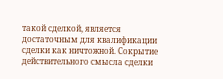такой сделкой, является достаточным для квалификации сделки как ничтожной. Сокрытие действительного смысла сделки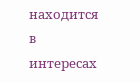находится в интересах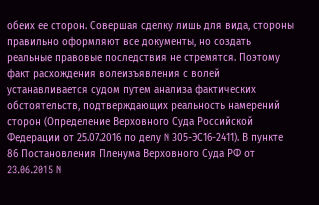обеих ее сторон. Совершая сделку лишь для вида, стороны правильно оформляют все документы, но создать реальные правовые последствия не стремятся. Поэтому факт расхождения волеизъявления с волей устанавливается судом путем анализа фактических обстоятельств, подтверждающих реальность намерений сторон (Определение Верховного Суда Российской Федерации от 25.07.2016 по делу N 305-ЭС16-2411). В пункте 86 Постановления Пленума Верховного Суда РФ от 23.06.2015 N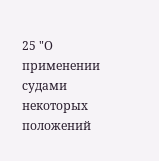25 "О применении судами некоторых положений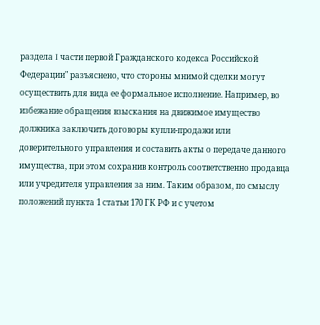раздела I части первой Гражданского кодекса Российской Федерации" разъяснено, что стороны мнимой сделки могут осуществить для вида ее формальное исполнение. Например, во избежание обращения взыскания на движимое имущество должника заключить договоры купли-продажи или доверительного управления и составить акты о передаче данного имущества, при этом сохранив контроль соответственно продавца или учредителя управления за ним. Таким образом, по смыслу положений пункта 1 статьи 170 ГК РФ и с учетом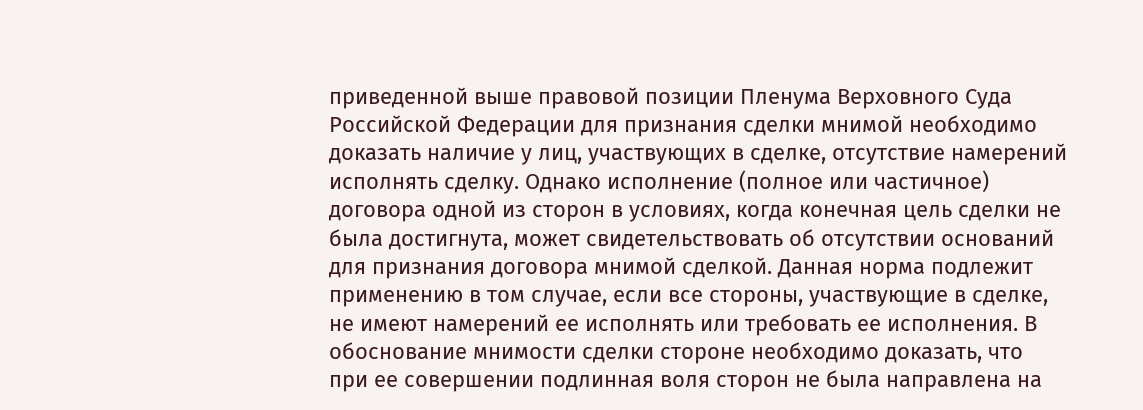приведенной выше правовой позиции Пленума Верховного Суда Российской Федерации для признания сделки мнимой необходимо доказать наличие у лиц, участвующих в сделке, отсутствие намерений исполнять сделку. Однако исполнение (полное или частичное) договора одной из сторон в условиях, когда конечная цель сделки не была достигнута, может свидетельствовать об отсутствии оснований для признания договора мнимой сделкой. Данная норма подлежит применению в том случае, если все стороны, участвующие в сделке, не имеют намерений ее исполнять или требовать ее исполнения. В обоснование мнимости сделки стороне необходимо доказать, что при ее совершении подлинная воля сторон не была направлена на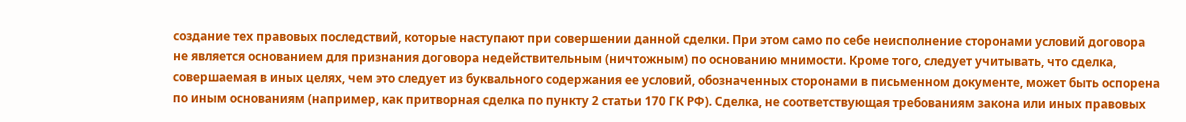создание тех правовых последствий, которые наступают при совершении данной сделки. При этом само по себе неисполнение сторонами условий договора не является основанием для признания договора недействительным (ничтожным) по основанию мнимости. Кроме того, следует учитывать, что сделка, совершаемая в иных целях, чем это следует из буквального содержания ее условий, обозначенных сторонами в письменном документе, может быть оспорена по иным основаниям (например, как притворная сделка по пункту 2 статьи 170 ГК РФ). Сделка, не соответствующая требованиям закона или иных правовых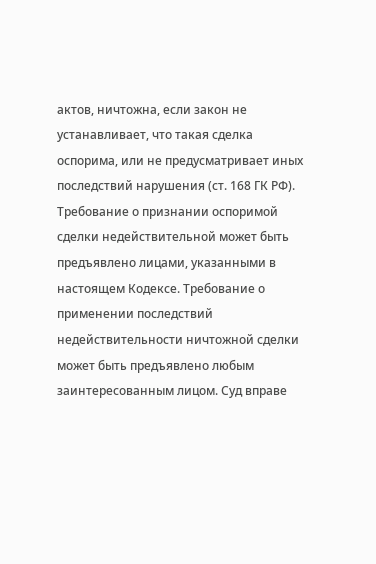актов, ничтожна, если закон не устанавливает, что такая сделка оспорима, или не предусматривает иных последствий нарушения (ст. 168 ГК РФ). Требование о признании оспоримой сделки недействительной может быть предъявлено лицами, указанными в настоящем Кодексе. Требование о применении последствий недействительности ничтожной сделки может быть предъявлено любым заинтересованным лицом. Суд вправе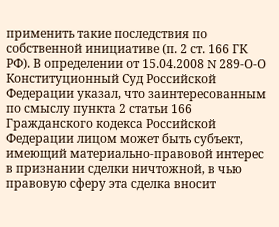применить такие последствия по собственной инициативе (п. 2 ст. 166 ГК РФ). В определении от 15.04.2008 N 289-О-О Конституционный Суд Российской Федерации указал, что заинтересованным по смыслу пункта 2 статьи 166 Гражданского кодекса Российской Федерации лицом может быть субъект, имеющий материально-правовой интерес в признании сделки ничтожной, в чью правовую сферу эта сделка вносит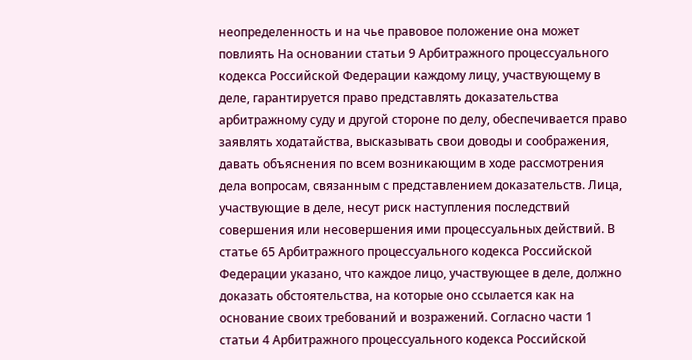неопределенность и на чье правовое положение она может повлиять На основании статьи 9 Арбитражного процессуального кодекса Российской Федерации каждому лицу, участвующему в деле, гарантируется право представлять доказательства арбитражному суду и другой стороне по делу, обеспечивается право заявлять ходатайства, высказывать свои доводы и соображения, давать объяснения по всем возникающим в ходе рассмотрения дела вопросам, связанным с представлением доказательств. Лица, участвующие в деле, несут риск наступления последствий совершения или несовершения ими процессуальных действий. В статье 65 Арбитражного процессуального кодекса Российской Федерации указано, что каждое лицо, участвующее в деле, должно доказать обстоятельства, на которые оно ссылается как на основание своих требований и возражений. Согласно части 1 статьи 4 Арбитражного процессуального кодекса Российской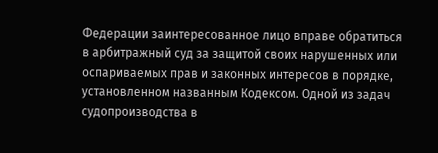Федерации заинтересованное лицо вправе обратиться в арбитражный суд за защитой своих нарушенных или оспариваемых прав и законных интересов в порядке, установленном названным Кодексом. Одной из задач судопроизводства в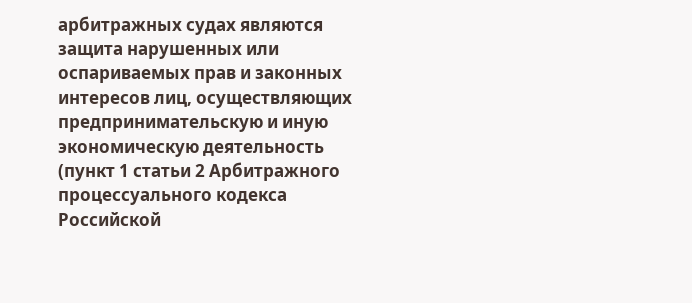арбитражных судах являются защита нарушенных или оспариваемых прав и законных интересов лиц, осуществляющих предпринимательскую и иную экономическую деятельность (пункт 1 статьи 2 Арбитражного процессуального кодекса Российской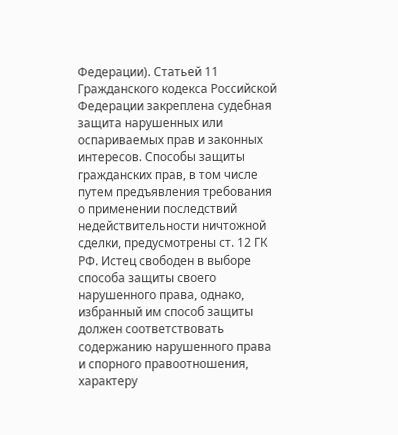Федерации). Статьей 11 Гражданского кодекса Российской Федерации закреплена судебная защита нарушенных или оспариваемых прав и законных интересов. Способы защиты гражданских прав, в том числе путем предъявления требования о применении последствий недействительности ничтожной сделки, предусмотрены ст. 12 ГК РФ. Истец свободен в выборе способа защиты своего нарушенного права, однако, избранный им способ защиты должен соответствовать содержанию нарушенного права и спорного правоотношения, характеру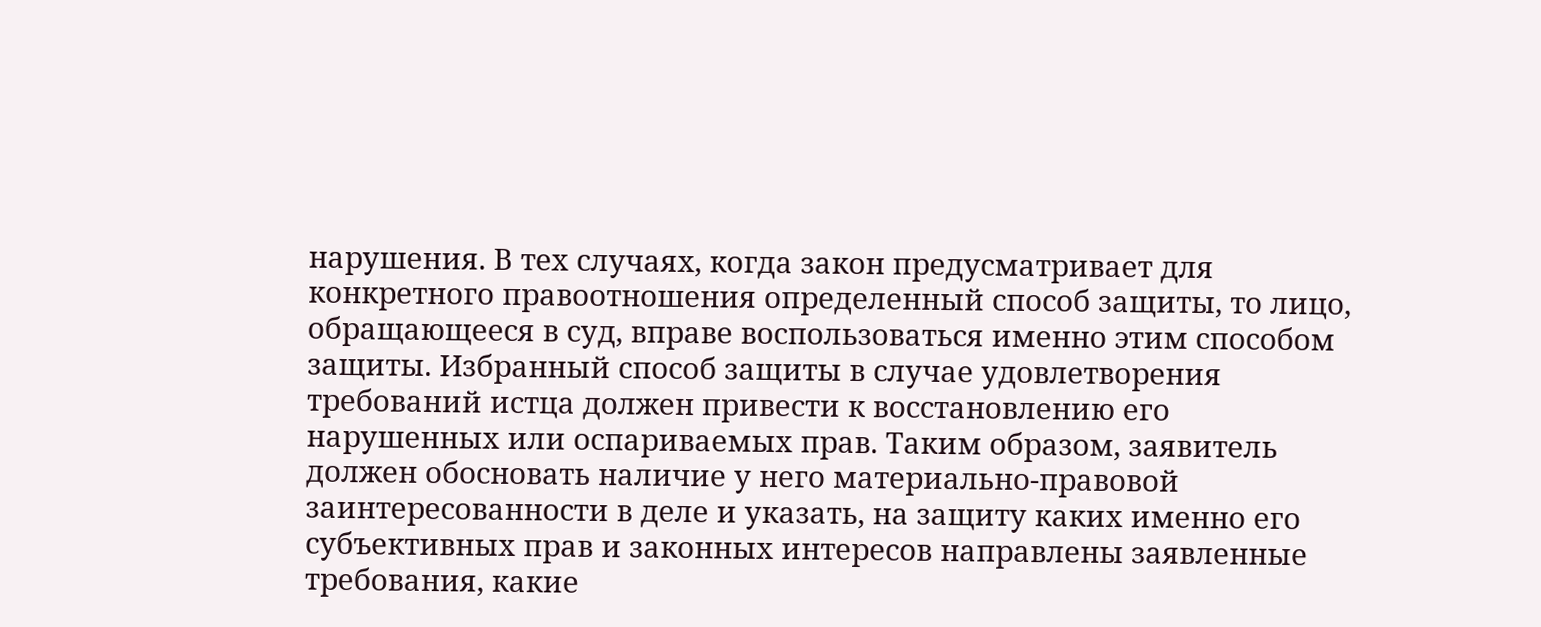нарушения. В тех случаях, когда закон предусматривает для конкретного правоотношения определенный способ защиты, то лицо, обращающееся в суд, вправе воспользоваться именно этим способом защиты. Избранный способ защиты в случае удовлетворения требований истца должен привести к восстановлению его нарушенных или оспариваемых прав. Таким образом, заявитель должен обосновать наличие у него материально-правовой заинтересованности в деле и указать, на защиту каких именно его субъективных прав и законных интересов направлены заявленные требования, какие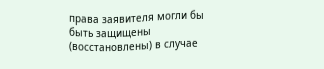права заявителя могли бы быть защищены (восстановлены) в случае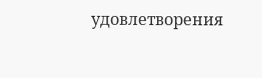удовлетворения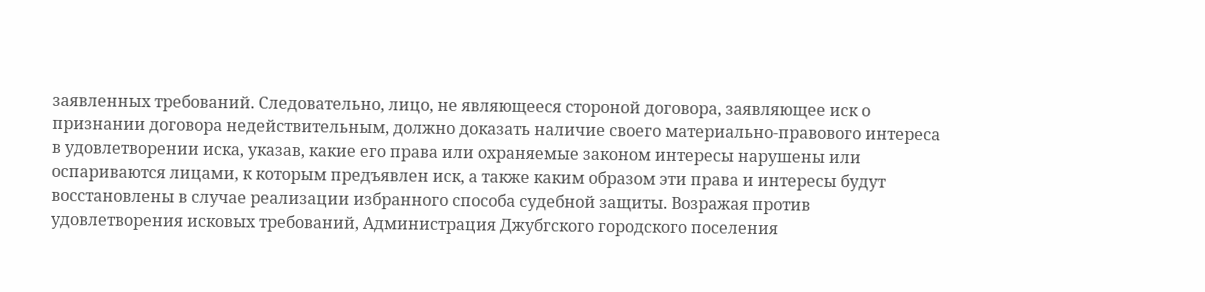заявленных требований. Следовательно, лицо, не являющееся стороной договора, заявляющее иск о признании договора недействительным, должно доказать наличие своего материально-правового интереса в удовлетворении иска, указав, какие его права или охраняемые законом интересы нарушены или оспариваются лицами, к которым предъявлен иск, а также каким образом эти права и интересы будут восстановлены в случае реализации избранного способа судебной защиты. Возражая против удовлетворения исковых требований, Администрация Джубгского городского поселения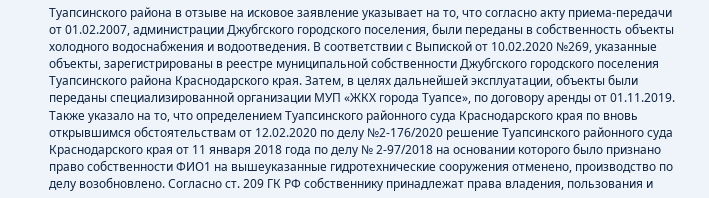Туапсинского района в отзыве на исковое заявление указывает на то, что согласно акту приема-передачи от 01.02.2007, администрации Джубгского городского поселения, были переданы в собственность объекты холодного водоснабжения и водоотведения. В соответствии с Выпиской от 10.02.2020 №269, указанные объекты, зарегистрированы в реестре муниципальной собственности Джубгского городского поселения Туапсинского района Краснодарского края. Затем, в целях дальнейшей эксплуатации, объекты были переданы специализированной организации МУП «ЖКХ города Туапсе», по договору аренды от 01.11.2019. Также указало на то, что определением Туапсинского районного суда Краснодарского края по вновь открывшимся обстоятельствам от 12.02.2020 по делу №2-176/2020 решение Туапсинского районного суда Краснодарского края от 11 января 2018 года по делу № 2-97/2018 на основании которого было признано право собственности ФИО1 на вышеуказанные гидротехнические сооружения отменено, производство по делу возобновлено. Согласно ст. 209 ГК РФ собственнику принадлежат права владения, пользования и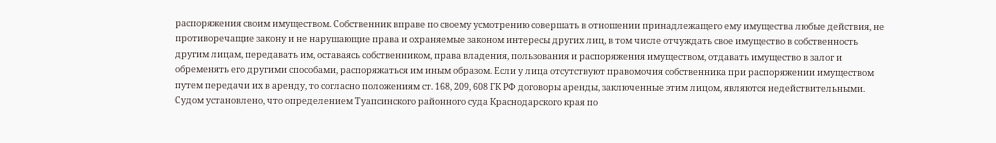распоряжения своим имуществом. Собственник вправе по своему усмотрению совершать в отношении принадлежащего ему имущества любые действия, не противоречащие закону и не нарушающие права и охраняемые законом интересы других лиц, в том числе отчуждать свое имущество в собственность другим лицам, передавать им, оставаясь собственником, права владения, пользования и распоряжения имуществом, отдавать имущество в залог и обременять его другими способами, распоряжаться им иным образом. Если у лица отсутствуют правомочия собственника при распоряжении имуществом путем передачи их в аренду, то согласно положениям ст. 168, 209, 608 ГК РФ договоры аренды, заключенные этим лицом, являются недействительными. Судом установлено, что определением Туапсинского районного суда Краснодарского края по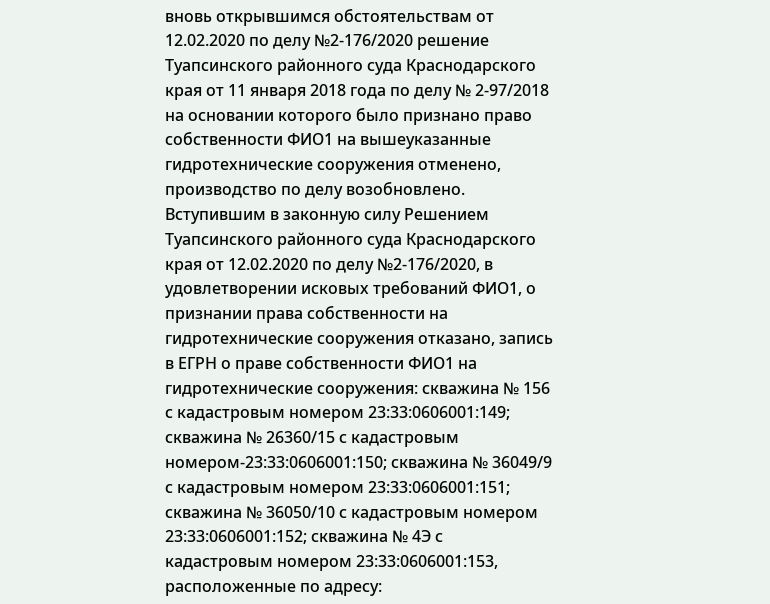вновь открывшимся обстоятельствам от 12.02.2020 по делу №2-176/2020 решение Туапсинского районного суда Краснодарского края от 11 января 2018 года по делу № 2-97/2018 на основании которого было признано право собственности ФИО1 на вышеуказанные гидротехнические сооружения отменено, производство по делу возобновлено. Вступившим в законную силу Решением Туапсинского районного суда Краснодарского края от 12.02.2020 по делу №2-176/2020, в удовлетворении исковых требований ФИО1, о признании права собственности на гидротехнические сооружения отказано, запись в ЕГРН о праве собственности ФИО1 на гидротехнические сооружения: скважина № 156 с кадастровым номером 23:33:0606001:149; скважина № 26360/15 с кадастровым номером-23:33:0606001:150; скважина № 36049/9 с кадастровым номером 23:33:0606001:151; скважина № 36050/10 с кадастровым номером 23:33:0606001:152; скважина № 4Э с кадастровым номером 23:33:0606001:153, расположенные по адресу: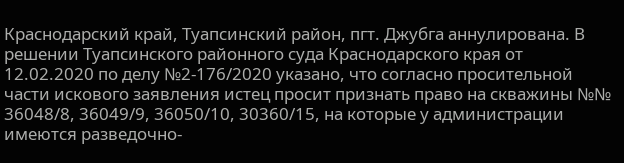Краснодарский край, Туапсинский район, пгт. Джубга аннулирована. В решении Туапсинского районного суда Краснодарского края от 12.02.2020 по делу №2-176/2020 указано, что согласно просительной части искового заявления истец просит признать право на скважины №№ 36048/8, 36049/9, 36050/10, 30360/15, на которые у администрации имеются разведочно-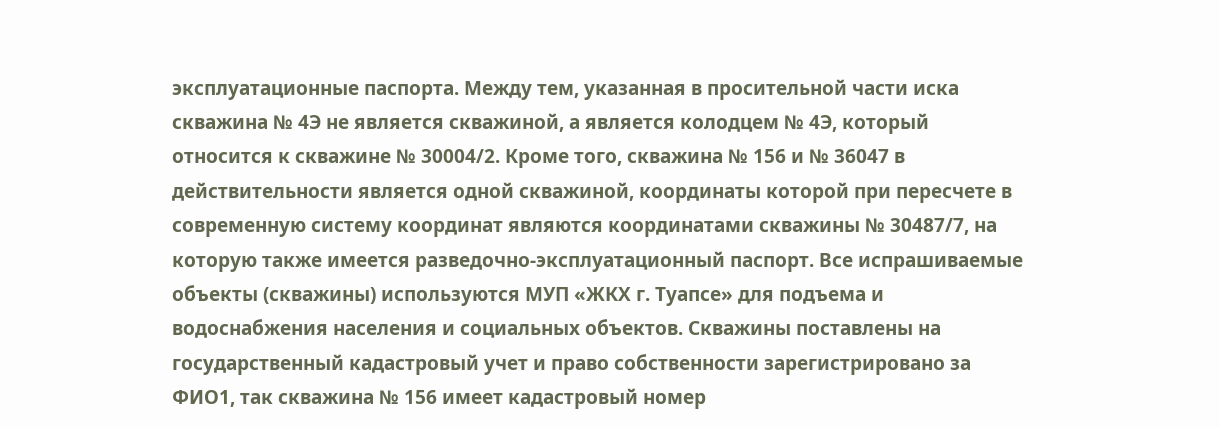эксплуатационные паспорта. Между тем, указанная в просительной части иска скважина № 4Э не является скважиной, а является колодцем № 4Э, который относится к скважине № 30004/2. Кроме того, скважина № 156 и № 36047 в действительности является одной скважиной, координаты которой при пересчете в современную систему координат являются координатами скважины № 30487/7, на которую также имеется разведочно-эксплуатационный паспорт. Все испрашиваемые объекты (скважины) используются МУП «ЖКХ г. Туапсе» для подъема и водоснабжения населения и социальных объектов. Скважины поставлены на государственный кадастровый учет и право собственности зарегистрировано за ФИО1, так скважина № 156 имеет кадастровый номер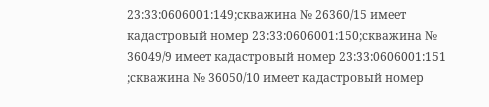23:33:0606001:149;скважина № 26360/15 имеет кадастровый номер 23:33:0606001:150;скважина № 36049/9 имеет кадастровый номер 23:33:0606001:151 ;скважина № 36050/10 имеет кадастровый номер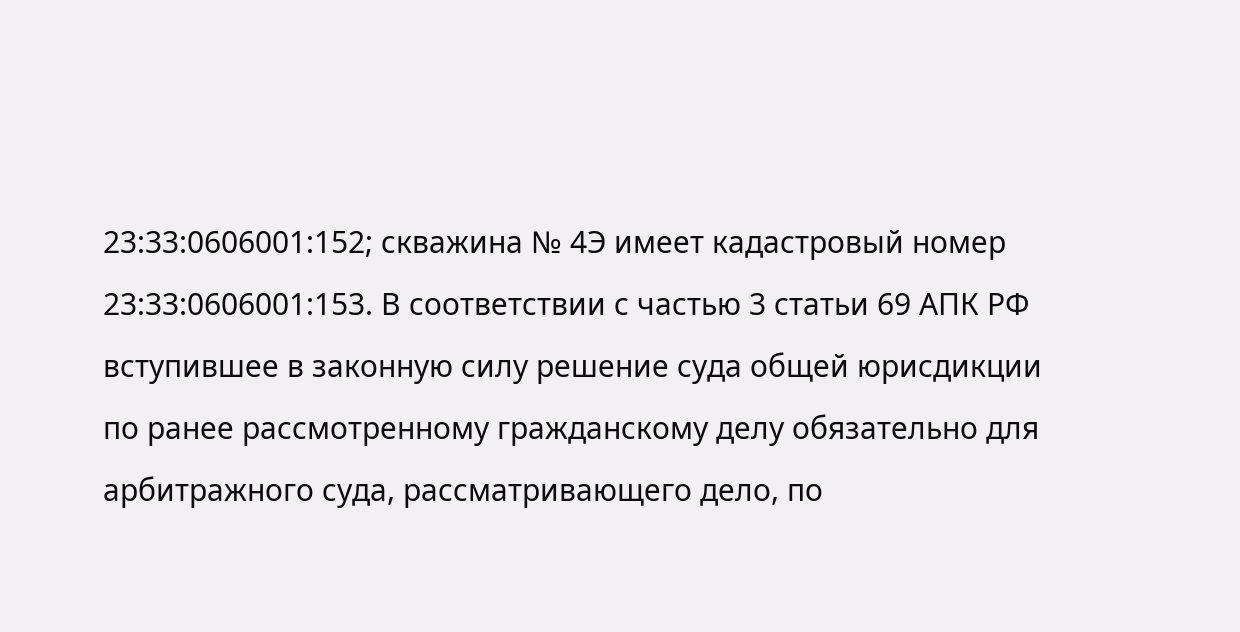23:33:0606001:152; скважина № 4Э имеет кадастровый номер 23:33:0606001:153. В соответствии с частью 3 статьи 69 АПК РФ вступившее в законную силу решение суда общей юрисдикции по ранее рассмотренному гражданскому делу обязательно для арбитражного суда, рассматривающего дело, по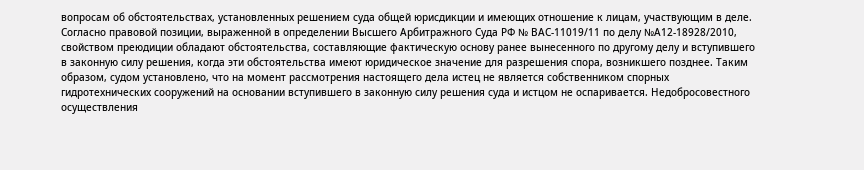вопросам об обстоятельствах, установленных решением суда общей юрисдикции и имеющих отношение к лицам, участвующим в деле. Согласно правовой позиции, выраженной в определении Высшего Арбитражного Суда РФ № ВАС-11019/11 по делу №А12-18928/2010, свойством преюдиции обладают обстоятельства, составляющие фактическую основу ранее вынесенного по другому делу и вступившего в законную силу решения, когда эти обстоятельства имеют юридическое значение для разрешения спора, возникшего позднее. Таким образом, судом установлено, что на момент рассмотрения настоящего дела истец не является собственником спорных гидротехнических сооружений на основании вступившего в законную силу решения суда и истцом не оспаривается. Недобросовестного осуществления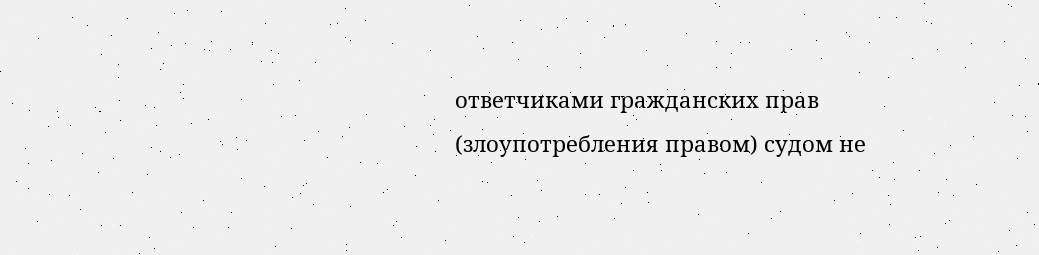ответчиками гражданских прав (злоупотребления правом) судом не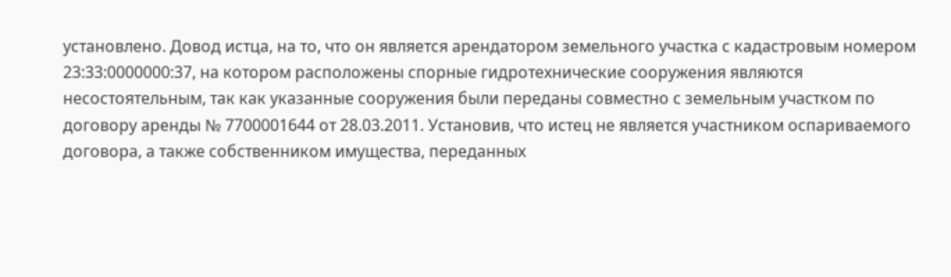установлено. Довод истца, на то, что он является арендатором земельного участка с кадастровым номером 23:33:0000000:37, на котором расположены спорные гидротехнические сооружения являются несостоятельным, так как указанные сооружения были переданы совместно с земельным участком по договору аренды № 7700001644 от 28.03.2011. Установив, что истец не является участником оспариваемого договора, а также собственником имущества, переданных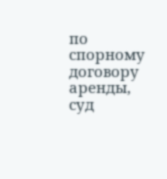по спорному договору аренды, суд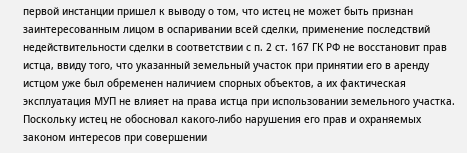первой инстанции пришел к выводу о том, что истец не может быть признан заинтересованным лицом в оспаривании всей сделки, применение последствий недействительности сделки в соответствии с п. 2 ст. 167 ГК РФ не восстановит прав истца, ввиду того, что указанный земельный участок при принятии его в аренду истцом уже был обременен наличием спорных объектов, а их фактическая эксплуатация МУП не влияет на права истца при использовании земельного участка. Поскольку истец не обосновал какого-либо нарушения его прав и охраняемых законом интересов при совершении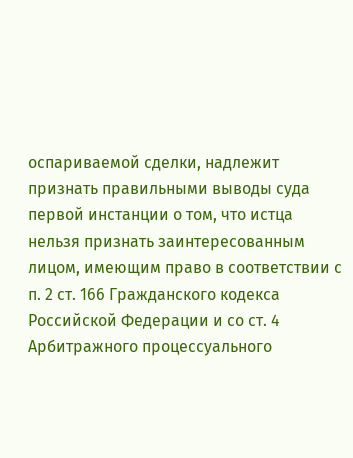оспариваемой сделки, надлежит признать правильными выводы суда первой инстанции о том, что истца нельзя признать заинтересованным лицом, имеющим право в соответствии с п. 2 ст. 166 Гражданского кодекса Российской Федерации и со ст. 4 Арбитражного процессуального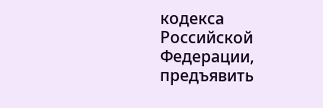кодекса Российской Федерации, предъявить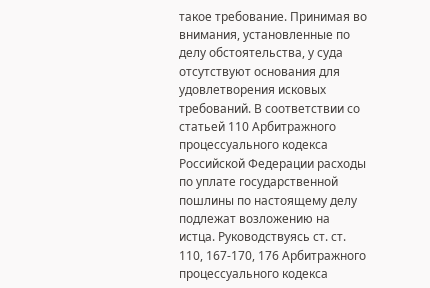такое требование. Принимая во внимания, установленные по делу обстоятельства, у суда отсутствуют основания для удовлетворения исковых требований. В соответствии со статьей 110 Арбитражного процессуального кодекса Российской Федерации расходы по уплате государственной пошлины по настоящему делу подлежат возложению на истца. Руководствуясь ст. ст. 110, 167-170, 176 Арбитражного процессуального кодекса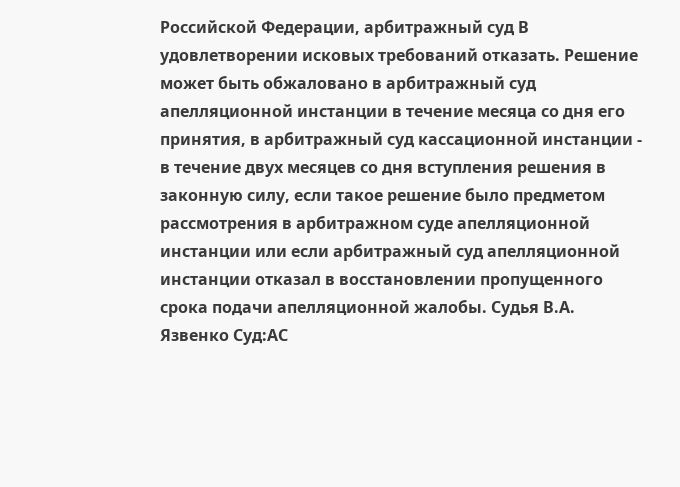Российской Федерации, арбитражный суд В удовлетворении исковых требований отказать. Решение может быть обжаловано в арбитражный суд апелляционной инстанции в течение месяца со дня его принятия, в арбитражный суд кассационной инстанции - в течение двух месяцев со дня вступления решения в законную силу, если такое решение было предметом рассмотрения в арбитражном суде апелляционной инстанции или если арбитражный суд апелляционной инстанции отказал в восстановлении пропущенного срока подачи апелляционной жалобы. Судья В.А. Язвенко Суд:АС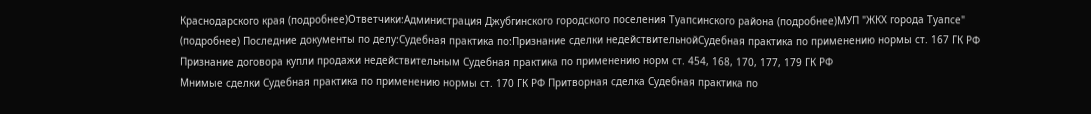Краснодарского края (подробнее)Ответчики:Администрация Джубгинского городского поселения Туапсинского района (подробнее)МУП "ЖКХ города Туапсе" (подробнее) Последние документы по делу:Судебная практика по:Признание сделки недействительнойСудебная практика по применению нормы ст. 167 ГК РФ Признание договора купли продажи недействительным Судебная практика по применению норм ст. 454, 168, 170, 177, 179 ГК РФ
Мнимые сделки Судебная практика по применению нормы ст. 170 ГК РФ Притворная сделка Судебная практика по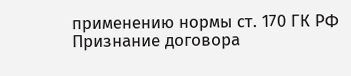применению нормы ст. 170 ГК РФ Признание договора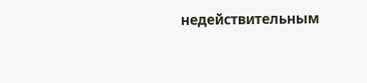недействительным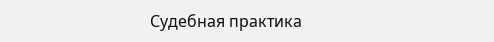Судебная практика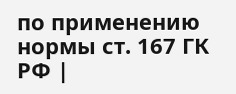по применению нормы ст. 167 ГК РФ |